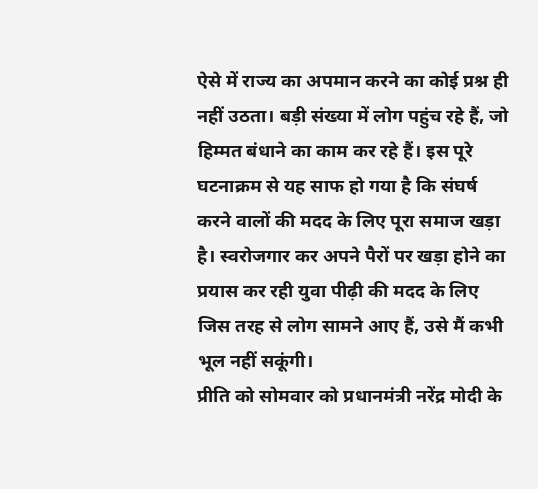ऐसे में राज्य का अपमान करने का कोई प्रश्न ही नहीं उठता। बड़ी संख्या में लोग पहुंच रहे हैं, जो हिम्मत बंधाने का काम कर रहे हैं। इस पूरे घटनाक्रम से यह साफ हो गया है कि संघर्ष करने वालों की मदद के लिए पूरा समाज खड़ा है। स्वरोजगार कर अपने पैरों पर खड़ा होने का प्रयास कर रही युवा पीढ़ी की मदद के लिए जिस तरह से लोग सामने आए हैं, उसे मैं कभी भूल नहीं सकूंगी।
प्रीति को सोमवार को प्रधानमंत्री नरेंद्र मोदी के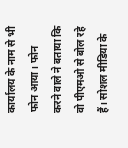कार्यालय के नाम से भी फोन आया। फोन करने वाले ने बताया कि वो पीएमओ से बोल रहे हैं। सोशल मीडिया के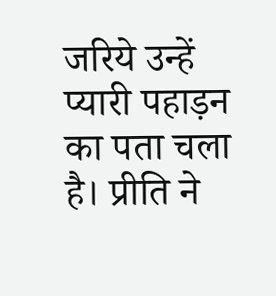जरिये उन्हें प्यारी पहाड़न का पता चला है। प्रीति ने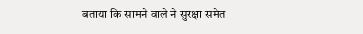बताया कि सामने वाले ने सुरक्षा समेत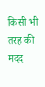किसी भी तरह की मदद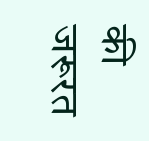की जरूरत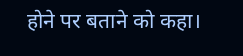होने पर बताने को कहा।